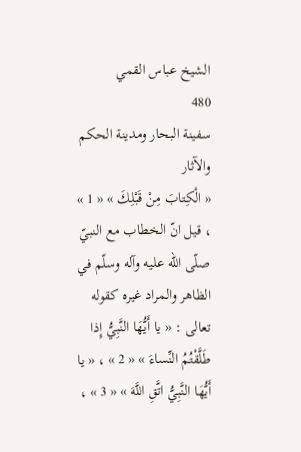الشيخ عباس القمي
480
سفينة البحار ومدينة الحكم والآثار
« الْكِتابَ مِنْ قَبْلِكَ » « 1 » ، قيل انّ الخطاب مع النبيّ صلّى اللّه عليه وآله وسلّم في الظاهر والمراد غيره كقوله تعالى : « يا أَيُّهَا النَّبِيُّ إِذا طَلَّقْتُمُ النِّساءَ » « 2 » ، « يا أَيُّهَا النَّبِيُّ اتَّقِ اللَّهَ » « 3 » ،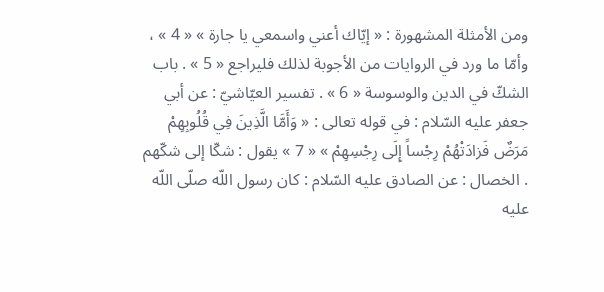ومن الأمثلة المشهورة : « إيّاك أعني واسمعي يا جارة » « 4 » ، وأمّا ما ورد في الروايات من الأجوبة لذلك فليراجع « 5 » . باب الشكّ في الدين والوسوسة « 6 » . تفسير العيّاشيّ : عن أبي جعفر عليه السّلام : في قوله تعالى : « وَأَمَّا الَّذِينَ فِي قُلُوبِهِمْ مَرَضٌ فَزادَتْهُمْ رِجْساً إِلَى رِجْسِهِمْ » « 7 » يقول : شكّا إلى شكّهم . الخصال : عن الصادق عليه السّلام : كان رسول اللّه صلّى اللّه عليه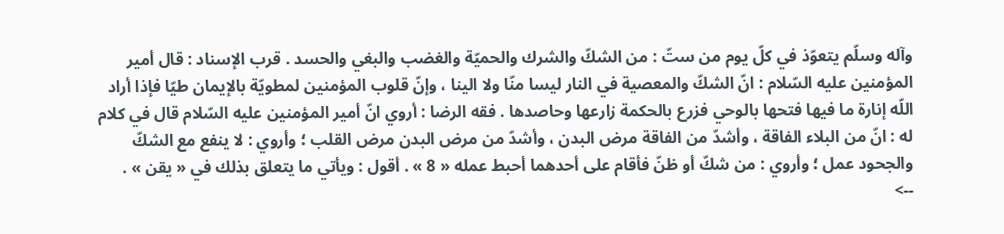وآله وسلّم يتعوّذ في كلّ يوم من ستّ : من الشكّ والشرك والحميّة والغضب والبغي والحسد . قرب الإسناد : قال أمير المؤمنين عليه السّلام : انّ الشكّ والمعصية في النار ليسا منّا ولا الينا ، وإنّ قلوب المؤمنين لمطويّة بالإيمان طيّا فإذا أراد اللّه إنارة ما فيها فتحها بالوحي فزرع بالحكمة زارعها وحاصدها . فقه الرضا : أروي انّ أمير المؤمنين عليه السّلام قال في كلام له : انّ من البلاء الفاقة ، وأشدّ من الفاقة مرض البدن ، وأشدّ من مرض البدن مرض القلب ؛ وأروي : لا ينفع مع الشكّ والجحود عمل ؛ وأروي : من شكّ أو ظنّ فأقام على أحدهما أحبط عمله « 8 » . أقول : ويأتي ما يتعلق بذلك في « يقن » .
-->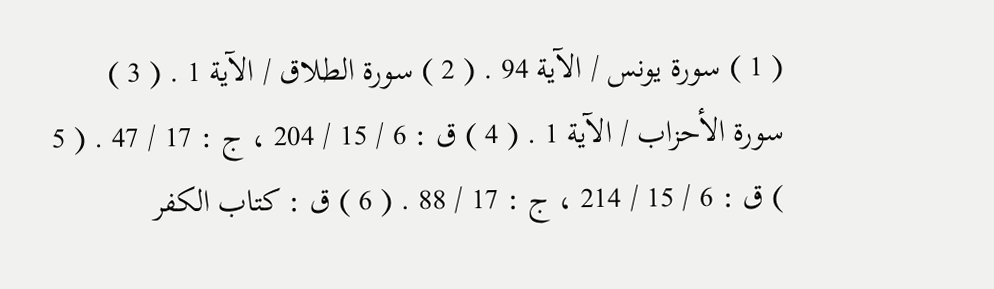( 1 ) سورة يونس / الآية 94 . ( 2 ) سورة الطلاق / الآية 1 . ( 3 ) سورة الأحزاب / الآية 1 . ( 4 ) ق : 6 / 15 / 204 ، ج : 17 / 47 . ( 5 ) ق : 6 / 15 / 214 ، ج : 17 / 88 . ( 6 ) ق : كتاب الكفر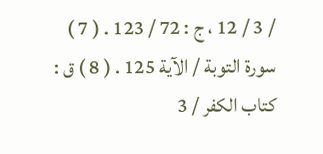/ 3 / 12 ، ج : 72 / 123 . ( 7 ) سورة التوبة / الآية 125 . ( 8 ) ق : كتاب الكفر / 3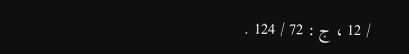/ 12 ، ج : 72 / 124 .